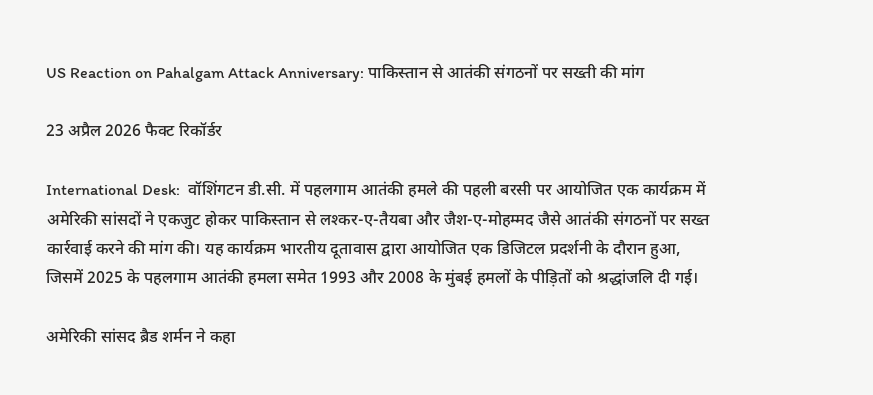US Reaction on Pahalgam Attack Anniversary: पाकिस्तान से आतंकी संगठनों पर सख्ती की मांग

23 अप्रैल 2026 फैक्ट रिकॉर्डर

International Desk:  वॉशिंगटन डी.सी. में पहलगाम आतंकी हमले की पहली बरसी पर आयोजित एक कार्यक्रम में अमेरिकी सांसदों ने एकजुट होकर पाकिस्तान से लश्कर-ए-तैयबा और जैश-ए-मोहम्मद जैसे आतंकी संगठनों पर सख्त कार्रवाई करने की मांग की। यह कार्यक्रम भारतीय दूतावास द्वारा आयोजित एक डिजिटल प्रदर्शनी के दौरान हुआ, जिसमें 2025 के पहलगाम आतंकी हमला समेत 1993 और 2008 के मुंबई हमलों के पीड़ितों को श्रद्धांजलि दी गई।

अमेरिकी सांसद ब्रैड शर्मन ने कहा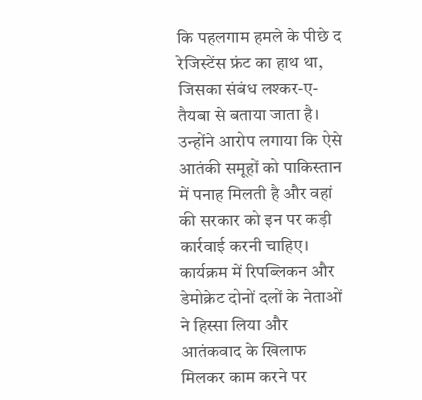कि पहलगाम हमले के पीछे द रेजिस्टेंस फ्रंट का हाथ था, जिसका संबंध लश्कर-ए-तैयबा से बताया जाता है। उन्होंने आरोप लगाया कि ऐसे आतंकी समूहों को पाकिस्तान में पनाह मिलती है और वहां की सरकार को इन पर कड़ी कार्रवाई करनी चाहिए। कार्यक्रम में रिपब्लिकन और डेमोक्रेट दोनों दलों के नेताओं ने हिस्सा लिया और आतंकवाद के खिलाफ मिलकर काम करने पर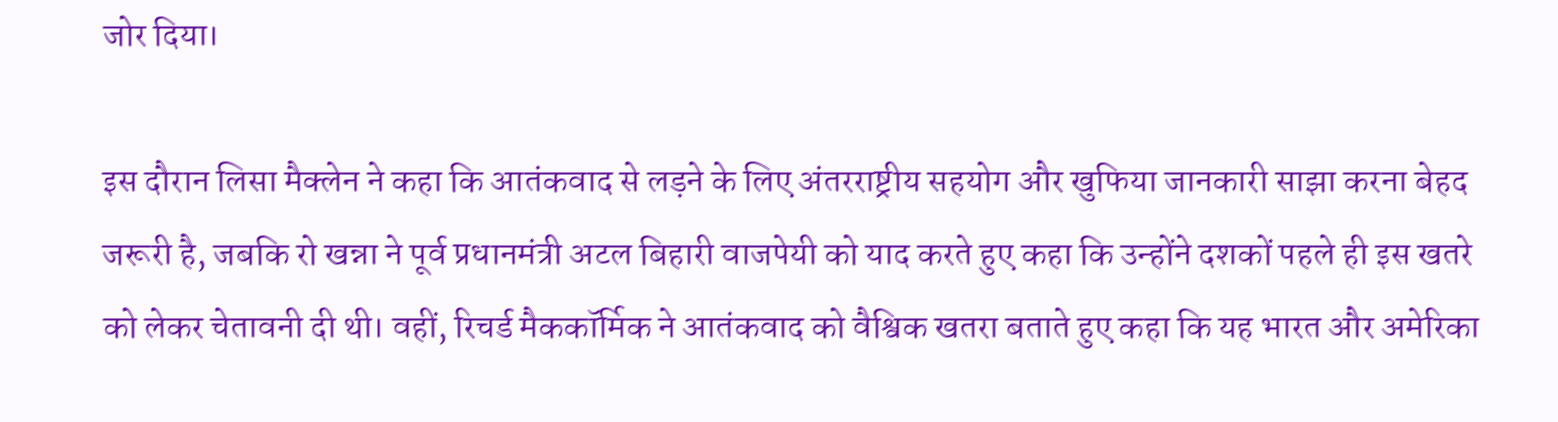जोर दिया।

इस दौरान लिसा मैक्लेन ने कहा कि आतंकवाद से लड़ने के लिए अंतरराष्ट्रीय सहयोग और खुफिया जानकारी साझा करना बेहद जरूरी है, जबकि रो खन्ना ने पूर्व प्रधानमंत्री अटल बिहारी वाजपेयी को याद करते हुए कहा कि उन्होंने दशकों पहले ही इस खतरे को लेकर चेतावनी दी थी। वहीं, रिचर्ड मैककॉर्मिक ने आतंकवाद को वैश्विक खतरा बताते हुए कहा कि यह भारत और अमेरिका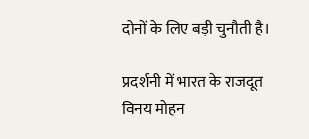दोनों के लिए बड़ी चुनौती है।

प्रदर्शनी में भारत के राजदूत विनय मोहन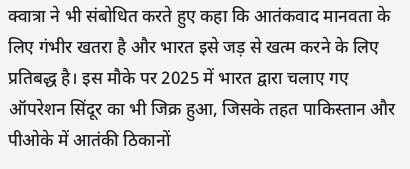क्वात्रा ने भी संबोधित करते हुए कहा कि आतंकवाद मानवता के लिए गंभीर खतरा है और भारत इसे जड़ से खत्म करने के लिए प्रतिबद्ध है। इस मौके पर 2025 में भारत द्वारा चलाए गए ऑपरेशन सिंदूर का भी जिक्र हुआ, जिसके तहत पाकिस्तान और पीओके में आतंकी ठिकानों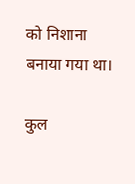को निशाना बनाया गया था।

कुल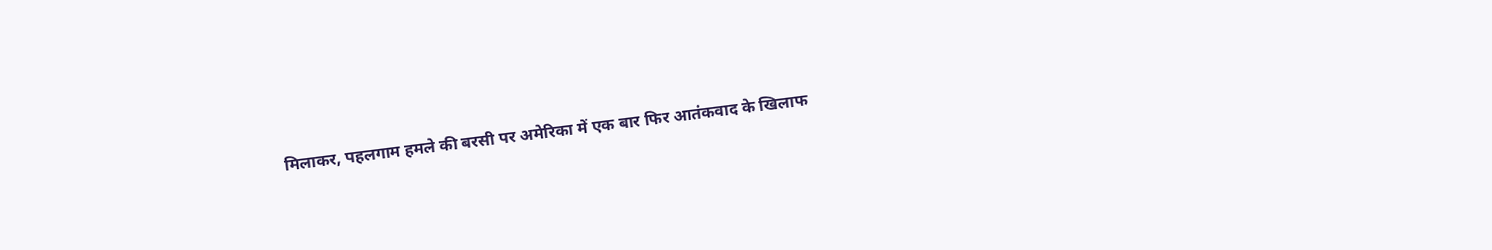मिलाकर, पहलगाम हमले की बरसी पर अमेरिका में एक बार फिर आतंकवाद के खिलाफ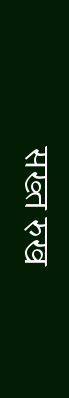सख्त रुख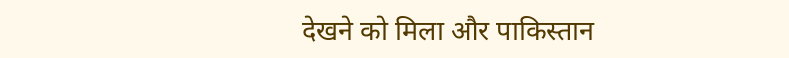देखने को मिला और पाकिस्तान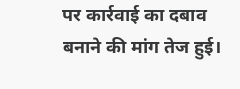पर कार्रवाई का दबाव बनाने की मांग तेज हुई।